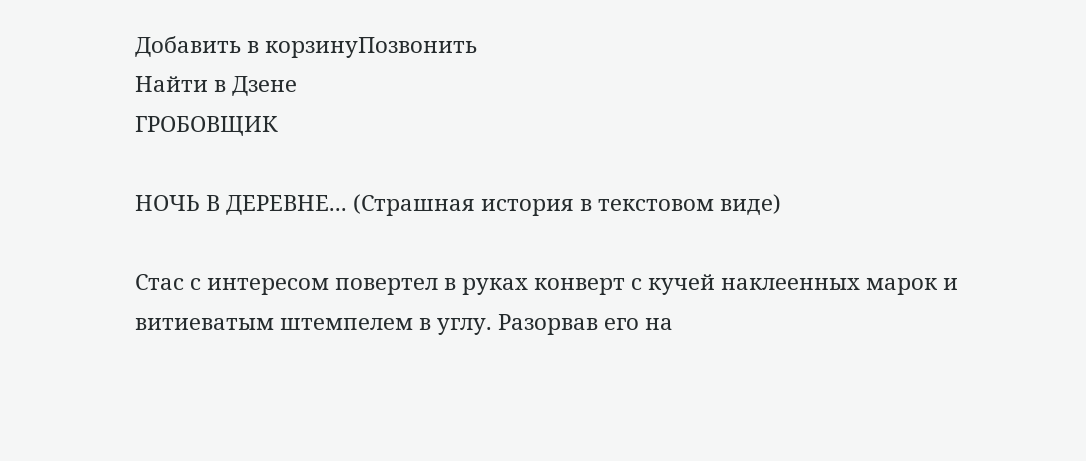Добавить в корзинуПозвонить
Найти в Дзене
ГРОБОВЩИК

НОЧЬ В ДЕРЕВНЕ... (Страшная история в текстовом виде)

Стас с интересом повертел в руках конверт с кучей наклеенных марок и витиеватым штемпелем в углу. Разорвав его на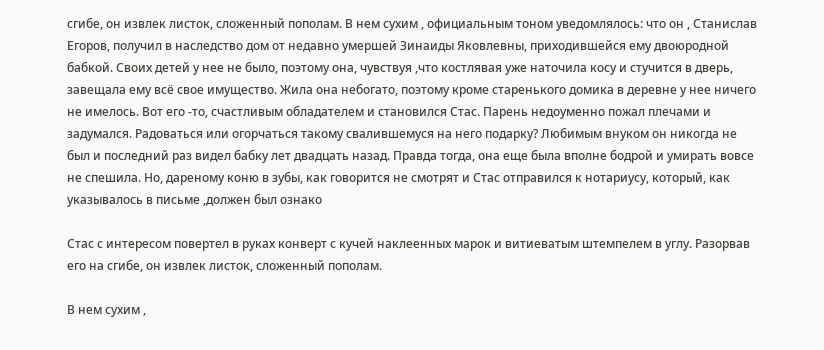сгибе, он извлек листок, сложенный пополам. В нем сухим , официальным тоном уведомлялось: что он , Станислав Егоров, получил в наследство дом от недавно умершей Зинаиды Яковлевны, приходившейся ему двоюродной бабкой. Своих детей у нее не было, поэтому она, чувствуя ,что костлявая уже наточила косу и стучится в дверь, завещала ему всё свое имущество. Жила она небогато, поэтому кроме старенького домика в деревне у нее ничего не имелось. Вот его -то, счастливым обладателем и становился Стас. Парень недоуменно пожал плечами и задумался. Радоваться или огорчаться такому свалившемуся на него подарку? Любимым внуком он никогда не был и последний раз видел бабку лет двадцать назад. Правда тогда, она еще была вполне бодрой и умирать вовсе не спешила. Но, дареному коню в зубы, как говорится не смотрят и Стас отправился к нотариусу, который, как указывалось в письме ,должен был ознако

Стас с интересом повертел в руках конверт с кучей наклеенных марок и витиеватым штемпелем в углу. Разорвав его на сгибе, он извлек листок, сложенный пополам.

В нем сухим ,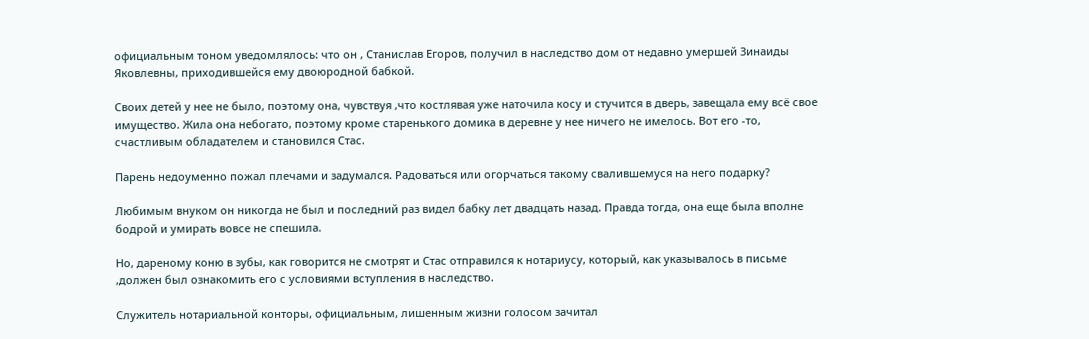официальным тоном уведомлялось: что он , Станислав Егоров, получил в наследство дом от недавно умершей Зинаиды Яковлевны, приходившейся ему двоюродной бабкой.

Своих детей у нее не было, поэтому она, чувствуя ,что костлявая уже наточила косу и стучится в дверь, завещала ему всё свое имущество. Жила она небогато, поэтому кроме старенького домика в деревне у нее ничего не имелось. Вот его -то, счастливым обладателем и становился Стас.

Парень недоуменно пожал плечами и задумался. Радоваться или огорчаться такому свалившемуся на него подарку?

Любимым внуком он никогда не был и последний раз видел бабку лет двадцать назад. Правда тогда, она еще была вполне бодрой и умирать вовсе не спешила.

Но, дареному коню в зубы, как говорится не смотрят и Стас отправился к нотариусу, который, как указывалось в письме ,должен был ознакомить его с условиями вступления в наследство.

Служитель нотариальной конторы, официальным, лишенным жизни голосом зачитал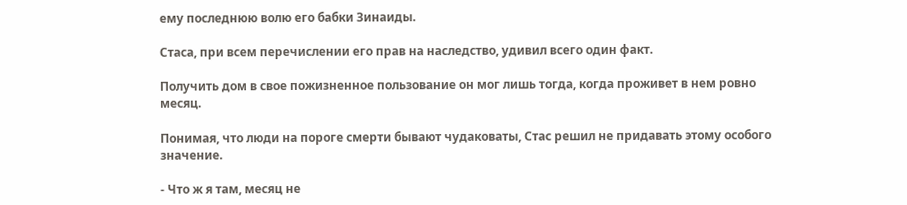ему последнюю волю его бабки Зинаиды.

Стаса, при всем перечислении его прав на наследство, удивил всего один факт.

Получить дом в свое пожизненное пользование он мог лишь тогда, когда проживет в нем ровно месяц.

Понимая, что люди на пороге смерти бывают чудаковаты, Стас решил не придавать этому особого значение.

- Что ж я там, месяц не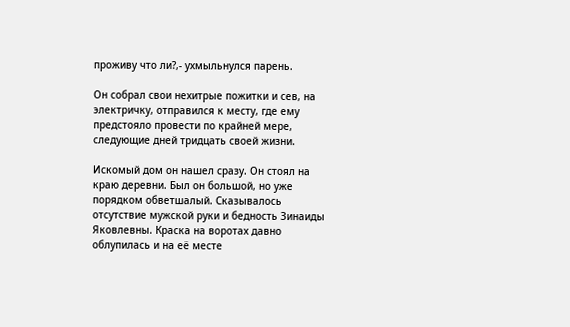проживу что ли?,- ухмыльнулся парень.

Он собрал свои нехитрые пожитки и сев, на электричку, отправился к месту, где ему предстояло провести по крайней мере, следующие дней тридцать своей жизни.

Искомый дом он нашел сразу. Он стоял на краю деревни. Был он большой, но уже порядком обветшалый. Сказывалось отсутствие мужской руки и бедность Зинаиды Яковлевны. Краска на воротах давно облупилась и на её месте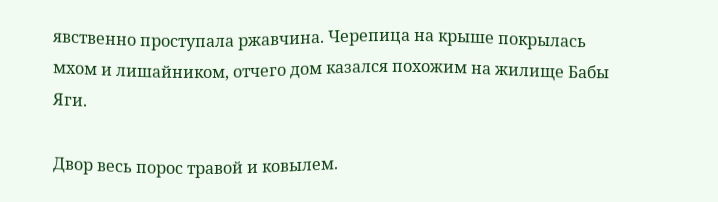явственно проступала ржавчина. Черепица на крыше покрылась мхом и лишайником, отчего дом казался похожим на жилище Бабы Яги.

Двор весь порос травой и ковылем.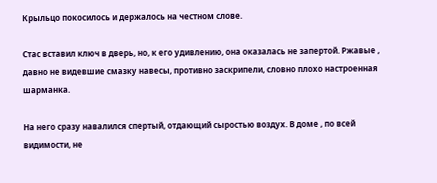Крыльцо покосилось и держалось на честном слове.

Стас вставил ключ в дверь, но, к его удивлению, она оказалась не запертой. Ржавые , давно не видевшие смазку навесы, противно заскрипели, словно плохо настроенная шарманка.

На него сразу навалился спертый, отдающий сыростью воздух. В доме , по всей видимости, не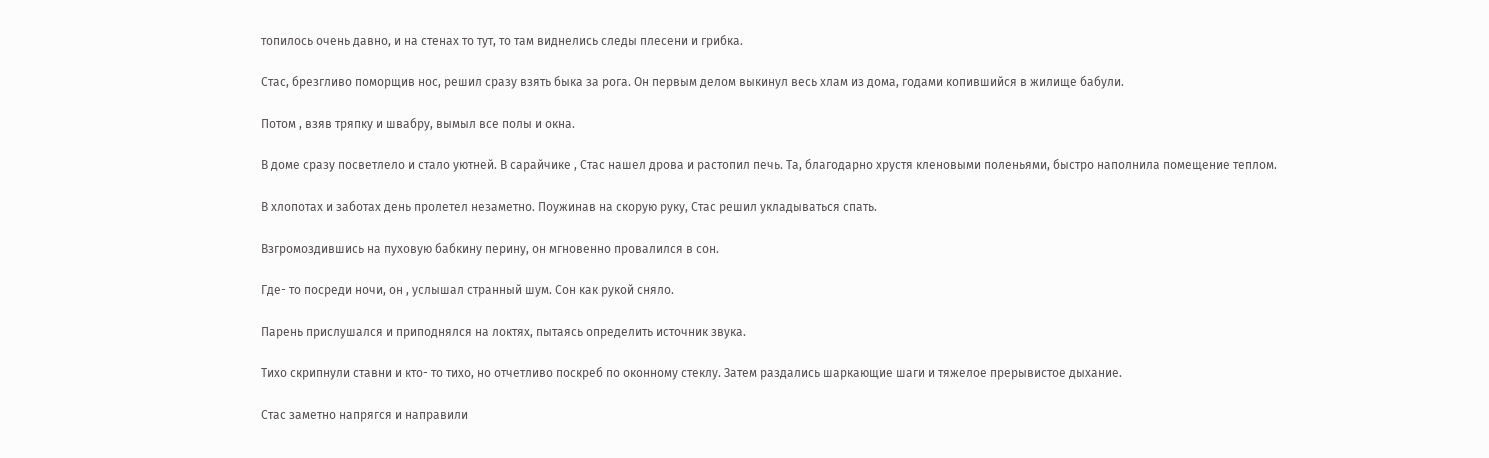топилось очень давно, и на стенах то тут, то там виднелись следы плесени и грибка.

Стас, брезгливо поморщив нос, решил сразу взять быка за рога. Он первым делом выкинул весь хлам из дома, годами копившийся в жилище бабули.

Потом , взяв тряпку и швабру, вымыл все полы и окна.

В доме сразу посветлело и стало уютней. В сарайчике , Стас нашел дрова и растопил печь. Та, благодарно хрустя кленовыми поленьями, быстро наполнила помещение теплом.

В хлопотах и заботах день пролетел незаметно. Поужинав на скорую руку, Стас решил укладываться спать.

Взгромоздившись на пуховую бабкину перину, он мгновенно провалился в сон.

Где- то посреди ночи, он , услышал странный шум. Сон как рукой сняло.

Парень прислушался и приподнялся на локтях, пытаясь определить источник звука.

Тихо скрипнули ставни и кто- то тихо, но отчетливо поскреб по оконному стеклу. Затем раздались шаркающие шаги и тяжелое прерывистое дыхание.

Стас заметно напрягся и направили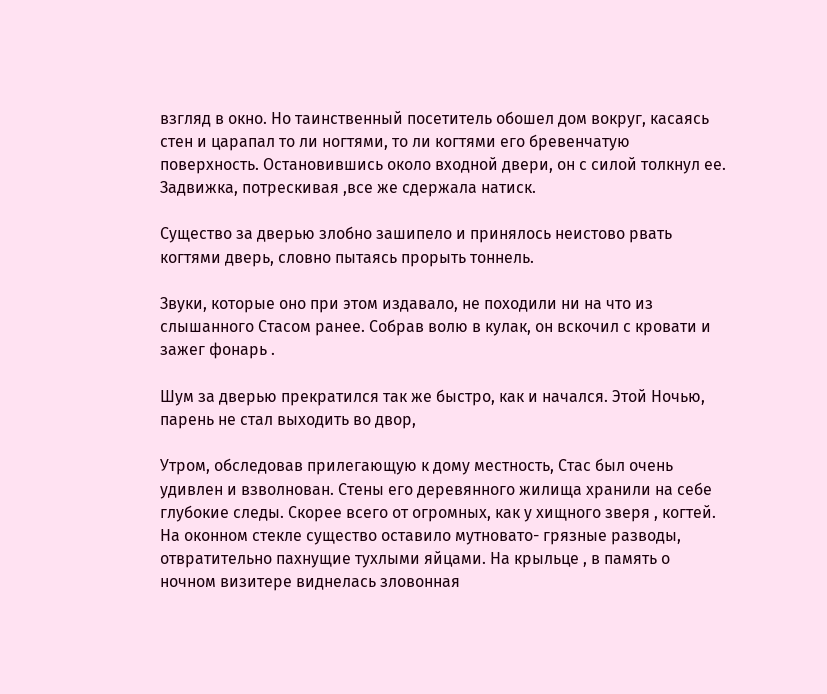взгляд в окно. Но таинственный посетитель обошел дом вокруг, касаясь стен и царапал то ли ногтями, то ли когтями его бревенчатую поверхность. Остановившись около входной двери, он с силой толкнул ее. Задвижка, потрескивая ,все же сдержала натиск.

Существо за дверью злобно зашипело и принялось неистово рвать когтями дверь, словно пытаясь прорыть тоннель.

Звуки, которые оно при этом издавало, не походили ни на что из слышанного Стасом ранее. Собрав волю в кулак, он вскочил с кровати и зажег фонарь .

Шум за дверью прекратился так же быстро, как и начался. Этой Ночью, парень не стал выходить во двор,

Утром, обследовав прилегающую к дому местность, Стас был очень удивлен и взволнован. Стены его деревянного жилища хранили на себе глубокие следы. Скорее всего от огромных, как у хищного зверя , когтей. На оконном стекле существо оставило мутновато- грязные разводы, отвратительно пахнущие тухлыми яйцами. На крыльце , в память о ночном визитере виднелась зловонная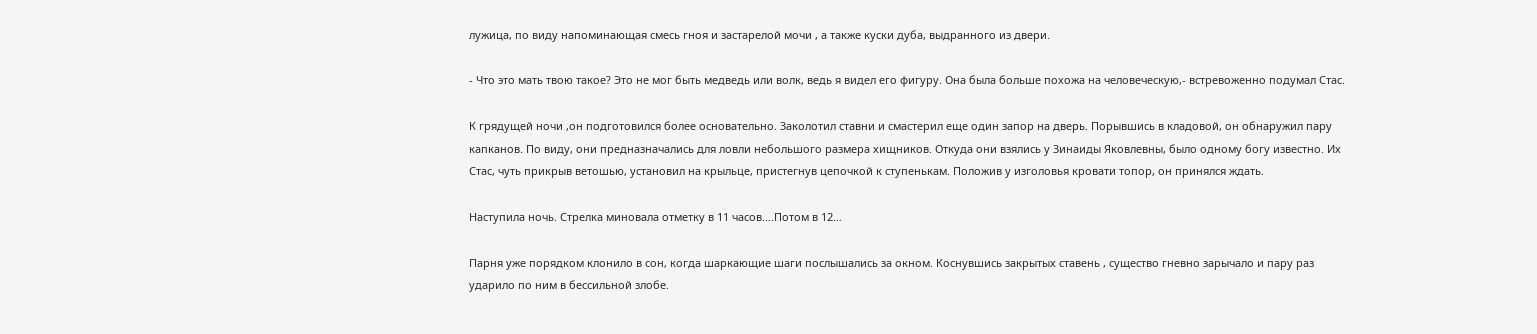лужица, по виду напоминающая смесь гноя и застарелой мочи , а также куски дуба, выдранного из двери.

- Что это мать твою такое? Это не мог быть медведь или волк, ведь я видел его фигуру. Она была больше похожа на человеческую,- встревоженно подумал Стас.

К грядущей ночи ,он подготовился более основательно. Заколотил ставни и смастерил еще один запор на дверь. Порывшись в кладовой, он обнаружил пару капканов. По виду, они предназначались для ловли небольшого размера хищников. Откуда они взялись у Зинаиды Яковлевны, было одному богу известно. Их Стас, чуть прикрыв ветошью, установил на крыльце, пристегнув цепочкой к ступенькам. Положив у изголовья кровати топор, он принялся ждать.

Наступила ночь. Стрелка миновала отметку в 11 часов….Потом в 12…

Парня уже порядком клонило в сон, когда шаркающие шаги послышались за окном. Коснувшись закрытых ставень , существо гневно зарычало и пару раз ударило по ним в бессильной злобе.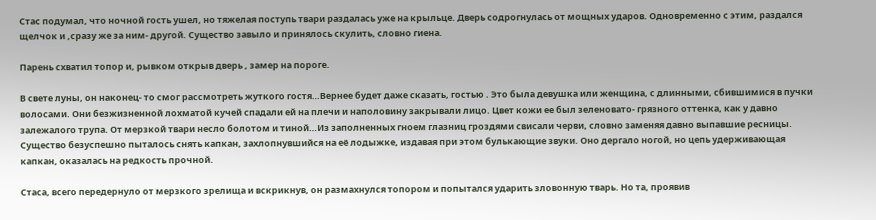Стас подумал, что ночной гость ушел, но тяжелая поступь твари раздалась уже на крыльце. Дверь содрогнулась от мощных ударов. Одновременно с этим, раздался щелчок и ,сразу же за ним- другой. Существо завыло и принялось скулить, словно гиена.

Парень схватил топор и, рывком открыв дверь , замер на пороге.

В свете луны, он наконец- то смог рассмотреть жуткого гостя…Вернее будет даже сказать, гостью . Это была девушка или женщина, с длинными, сбившимися в пучки волосами. Они безжизненной лохматой кучей спадали ей на плечи и наполовину закрывали лицо. Цвет кожи ее был зеленовато- грязного оттенка, как у давно залежалого трупа. От мерзкой твари несло болотом и тиной…Из заполненных гноем глазниц гроздями свисали черви, словно заменяя давно выпавшие ресницы. Существо безуспешно пыталось снять капкан, захлопнувшийся на её лодыжке, издавая при этом булькающие звуки. Оно дергало ногой, но цепь удерживающая капкан, оказалась на редкость прочной.

Стаса, всего передернуло от мерзкого зрелища и вскрикнув, он размахнулся топором и попытался ударить зловонную тварь. Но та, проявив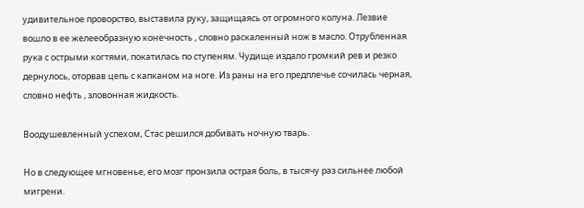удивительное проворство, выставила руку, защищаясь от огромного колуна. Лезвие вошло в ее желееобразную конечность , словно раскаленный нож в масло. Отрубленная рука с острыми когтями, покатилась по ступеням. Чудище издало громкий рев и резко дернулось, оторвав цепь с капканом на ноге. Из раны на его предплечье сочилась черная, словно нефть , зловонная жидкость.

Воодушевленный успехом, Стас решился добивать ночную тварь.

Но в следующее мгновенье, его мозг пронзила острая боль, в тысячу раз сильнее любой мигрени.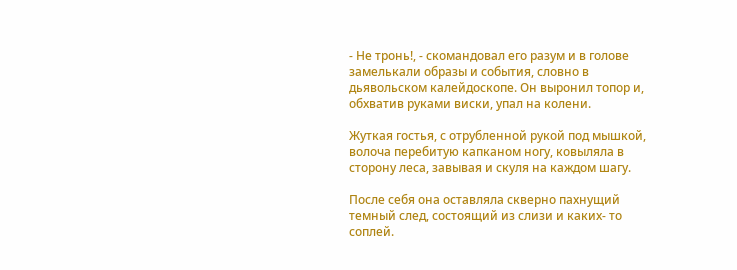- Не тронь!, - скомандовал его разум и в голове замелькали образы и события, словно в дьявольском калейдоскопе. Он выронил топор и, обхватив руками виски, упал на колени.

Жуткая гостья, с отрубленной рукой под мышкой, волоча перебитую капканом ногу, ковыляла в сторону леса, завывая и скуля на каждом шагу.

После себя она оставляла скверно пахнущий темный след, состоящий из слизи и каких- то соплей.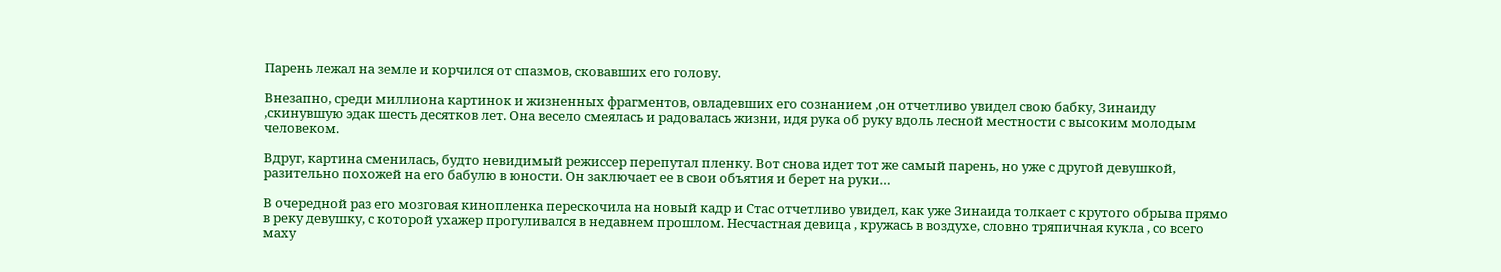Парень лежал на земле и корчился от спазмов, сковавших его голову.

Внезапно, среди миллиона картинок и жизненных фрагментов, овладевших его сознанием ,он отчетливо увидел свою бабку, Зинаиду ,скинувшую эдак шесть десятков лет. Она весело смеялась и радовалась жизни, идя рука об руку вдоль лесной местности с высоким молодым человеком.

Вдруг, картина сменилась, будто невидимый режиссер перепутал пленку. Вот снова идет тот же самый парень, но уже с другой девушкой, разительно похожей на его бабулю в юности. Он заключает ее в свои объятия и берет на руки…

В очередной раз его мозговая кинопленка перескочила на новый кадр и Стас отчетливо увидел, как уже Зинаида толкает с крутого обрыва прямо в реку девушку, с которой ухажер прогуливался в недавнем прошлом. Несчастная девица , кружась в воздухе, словно тряпичная кукла , со всего маху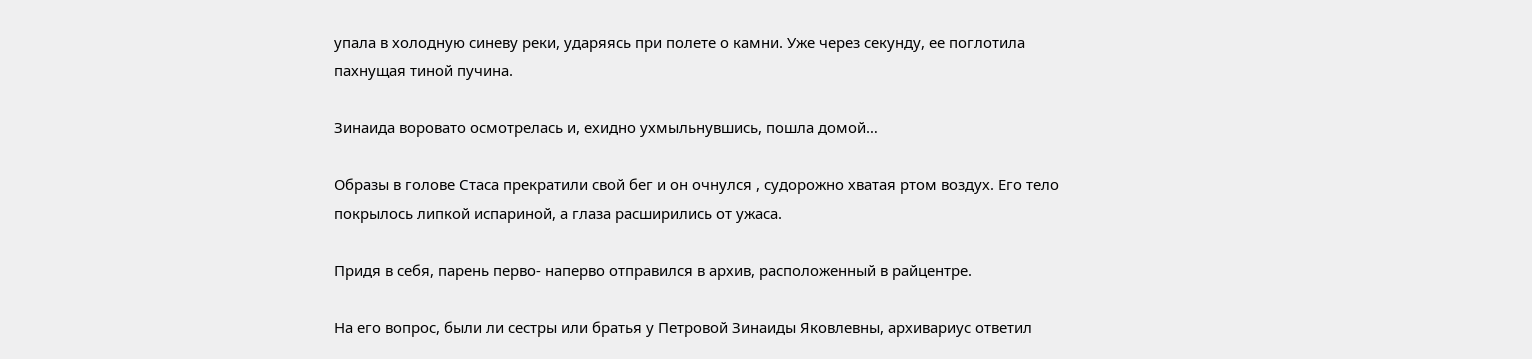упала в холодную синеву реки, ударяясь при полете о камни. Уже через секунду, ее поглотила пахнущая тиной пучина.

Зинаида воровато осмотрелась и, ехидно ухмыльнувшись, пошла домой…

Образы в голове Стаса прекратили свой бег и он очнулся , судорожно хватая ртом воздух. Его тело покрылось липкой испариной, а глаза расширились от ужаса.

Придя в себя, парень перво- наперво отправился в архив, расположенный в райцентре.

На его вопрос, были ли сестры или братья у Петровой Зинаиды Яковлевны, архивариус ответил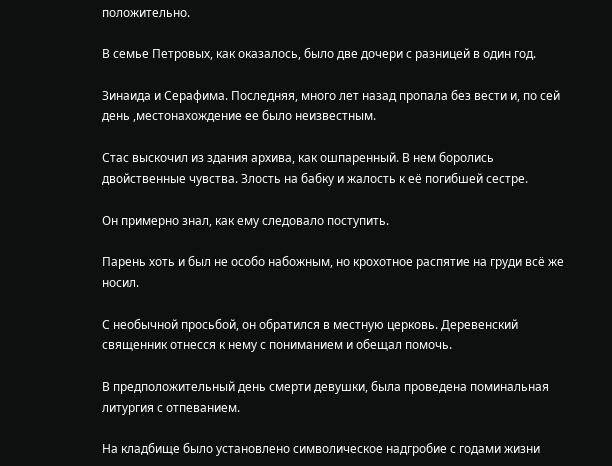положительно.

В семье Петровых, как оказалось, было две дочери с разницей в один год.

Зинаида и Серафима. Последняя, много лет назад пропала без вести и, по сей день ,местонахождение ее было неизвестным.

Стас выскочил из здания архива, как ошпаренный. В нем боролись двойственные чувства. Злость на бабку и жалость к её погибшей сестре.

Он примерно знал, как ему следовало поступить.

Парень хоть и был не особо набожным, но крохотное распятие на груди всё же носил.

С необычной просьбой, он обратился в местную церковь. Деревенский священник отнесся к нему с пониманием и обещал помочь.

В предположительный день смерти девушки, была проведена поминальная литургия с отпеванием.

На кладбище было установлено символическое надгробие с годами жизни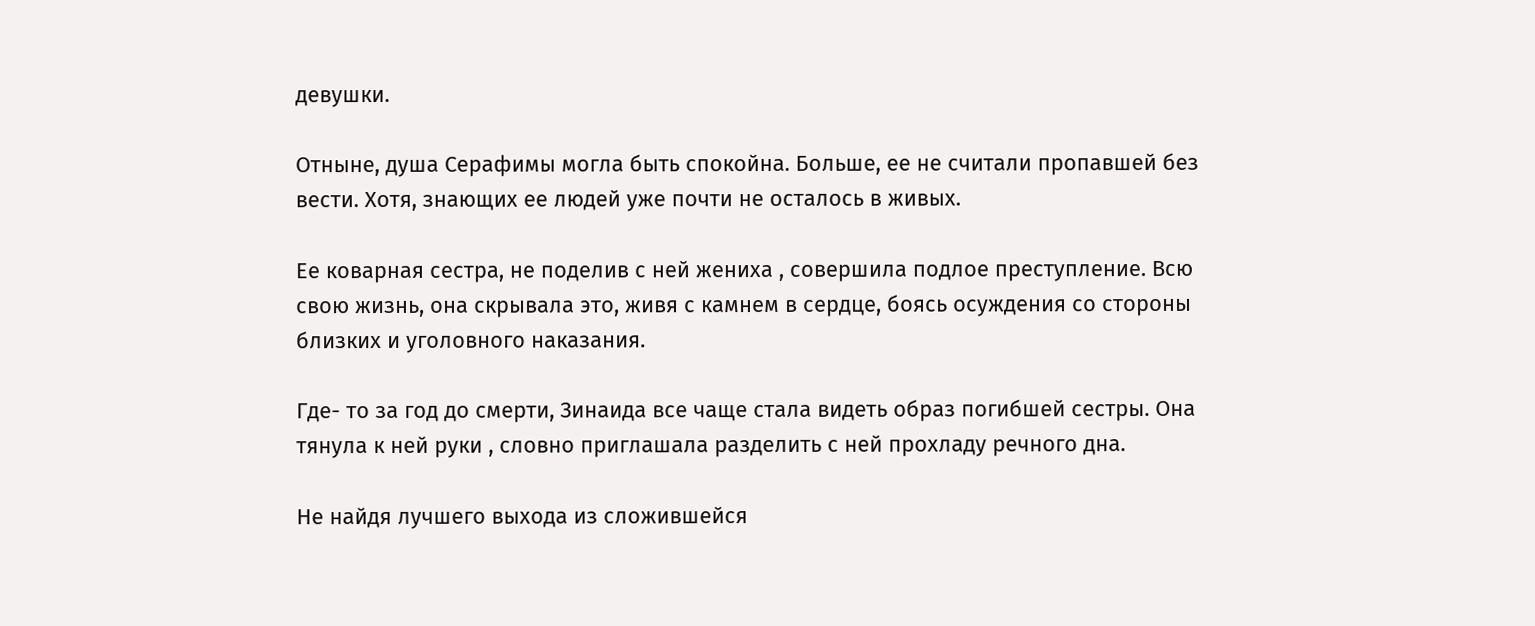девушки.

Отныне, душа Серафимы могла быть спокойна. Больше, ее не считали пропавшей без вести. Хотя, знающих ее людей уже почти не осталось в живых.

Ее коварная сестра, не поделив с ней жениха , совершила подлое преступление. Всю свою жизнь, она скрывала это, живя с камнем в сердце, боясь осуждения со стороны близких и уголовного наказания.

Где- то за год до смерти, Зинаида все чаще стала видеть образ погибшей сестры. Она тянула к ней руки , словно приглашала разделить с ней прохладу речного дна.

Не найдя лучшего выхода из сложившейся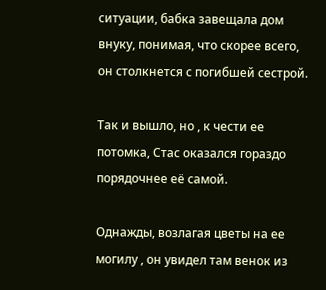ситуации, бабка завещала дом внуку, понимая, что скорее всего, он столкнется с погибшей сестрой.

Так и вышло, но , к чести ее потомка, Стас оказался гораздо порядочнее её самой.

Однажды, возлагая цветы на ее могилу , он увидел там венок из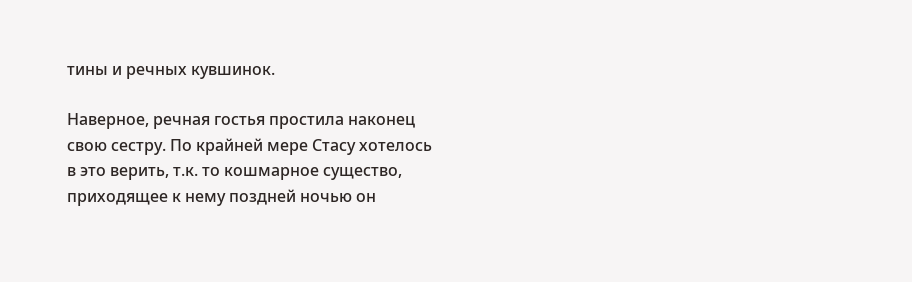тины и речных кувшинок.

Наверное, речная гостья простила наконец свою сестру. По крайней мере Стасу хотелось в это верить, т.к. то кошмарное существо, приходящее к нему поздней ночью он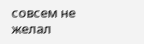совсем не желал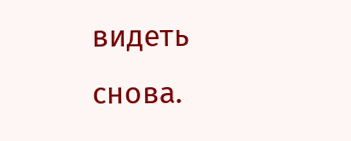видеть снова.